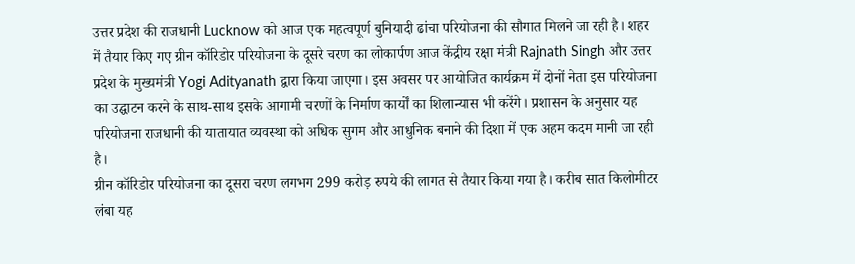उत्तर प्रदेश की राजधानी Lucknow को आज एक महत्वपूर्ण बुनियादी ढांचा परियोजना की सौगात मिलने जा रही है। शहर में तैयार किए गए ग्रीन कॉरिडोर परियोजना के दूसरे चरण का लोकार्पण आज केंद्रीय रक्षा मंत्री Rajnath Singh और उत्तर प्रदेश के मुख्यमंत्री Yogi Adityanath द्वारा किया जाएगा। इस अवसर पर आयोजित कार्यक्रम में दोनों नेता इस परियोजना का उद्घाटन करने के साथ-साथ इसके आगामी चरणों के निर्माण कार्यों का शिलान्यास भी करेंगे। प्रशासन के अनुसार यह परियोजना राजधानी की यातायात व्यवस्था को अधिक सुगम और आधुनिक बनाने की दिशा में एक अहम कदम मानी जा रही है।
ग्रीन कॉरिडोर परियोजना का दूसरा चरण लगभग 299 करोड़ रुपये की लागत से तैयार किया गया है। करीब सात किलोमीटर लंबा यह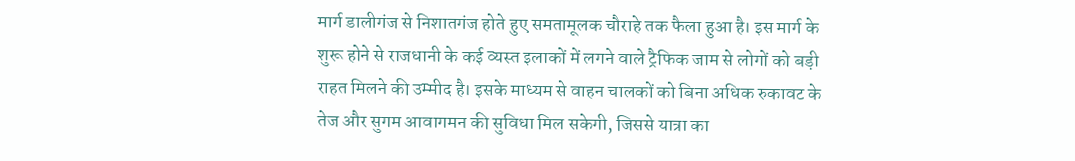मार्ग डालीगंज से निशातगंज होते हुए समतामूलक चौराहे तक फैला हुआ है। इस मार्ग के शुरू होने से राजधानी के कई व्यस्त इलाकों में लगने वाले ट्रैफिक जाम से लोगों को बड़ी राहत मिलने की उम्मीद है। इसके माध्यम से वाहन चालकों को बिना अधिक रुकावट के तेज और सुगम आवागमन की सुविधा मिल सकेगी, जिससे यात्रा का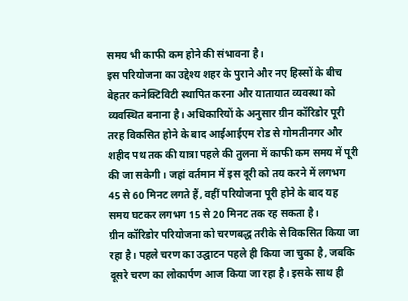समय भी काफी कम होने की संभावना है।
इस परियोजना का उद्देश्य शहर के पुराने और नए हिस्सों के बीच बेहतर कनेक्टिविटी स्थापित करना और यातायात व्यवस्था को व्यवस्थित बनाना है। अधिकारियों के अनुसार ग्रीन कॉरिडोर पूरी तरह विकसित होने के बाद आईआईएम रोड से गोमतीनगर और शहीद पथ तक की यात्रा पहले की तुलना में काफी कम समय में पूरी की जा सकेगी। जहां वर्तमान में इस दूरी को तय करने में लगभग 45 से 60 मिनट लगते हैं, वहीं परियोजना पूरी होने के बाद यह समय घटकर लगभग 15 से 20 मिनट तक रह सकता है।
ग्रीन कॉरिडोर परियोजना को चरणबद्ध तरीके से विकसित किया जा रहा है। पहले चरण का उद्घाटन पहले ही किया जा चुका है, जबकि दूसरे चरण का लोकार्पण आज किया जा रहा है। इसके साथ ही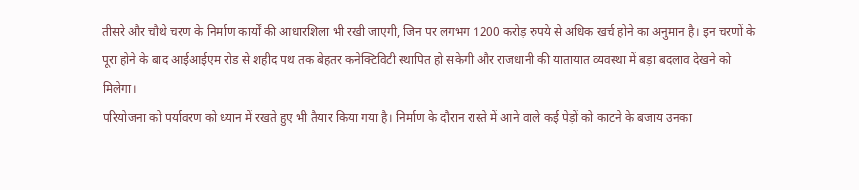तीसरे और चौथे चरण के निर्माण कार्यों की आधारशिला भी रखी जाएगी, जिन पर लगभग 1200 करोड़ रुपये से अधिक खर्च होने का अनुमान है। इन चरणों के पूरा होने के बाद आईआईएम रोड से शहीद पथ तक बेहतर कनेक्टिविटी स्थापित हो सकेगी और राजधानी की यातायात व्यवस्था में बड़ा बदलाव देखने को मिलेगा।
परियोजना को पर्यावरण को ध्यान में रखते हुए भी तैयार किया गया है। निर्माण के दौरान रास्ते में आने वाले कई पेड़ों को काटने के बजाय उनका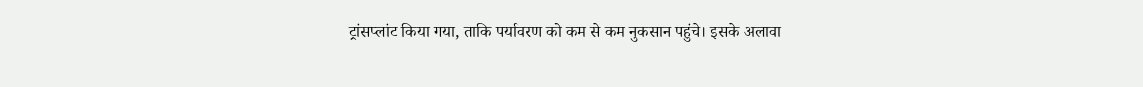ट्रांसप्लांट किया गया, ताकि पर्यावरण को कम से कम नुकसान पहुंचे। इसके अलावा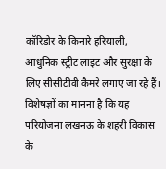कॉरिडोर के किनारे हरियाली, आधुनिक स्ट्रीट लाइट और सुरक्षा के लिए सीसीटीवी कैमरे लगाए जा रहे हैं। विशेषज्ञों का मानना है कि यह परियोजना लखनऊ के शहरी विकास के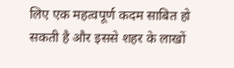लिए एक महत्वपूर्ण कदम साबित हो सकती है और इससे शहर के लाखों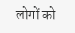लोगों को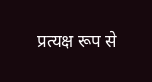प्रत्यक्ष रूप से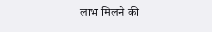लाभ मिलने की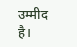उम्मीद है।